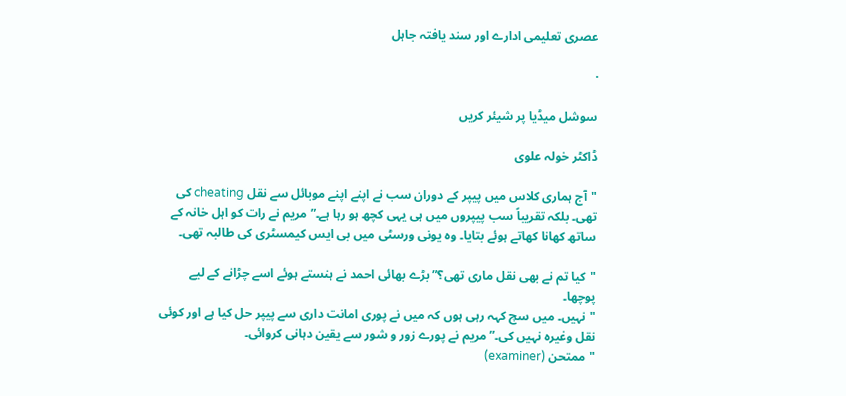عصری تعلیمی ادارے اور سند یافتہ جاہل

·

سوشل میڈیا پر شیئر کریں

ڈاکٹر خولہ علوی

"آج ہماری کلاس میں پیپر کے دوران سب نے اپنے اپنے موبائل سے نقل cheating کی تھی۔ بلکہ تقریباً سب پیپروں میں ہی یہی کچھ ہو رہا ہے۔” مریم نے رات کو اہل خانہ کے ساتھ کھانا کھاتے ہوئے بتایا۔ وہ یونی ورسٹی میں بی ایس کیمسٹری کی طالبہ تھی۔

"کیا تم نے بھی نقل ماری تھی؟” بڑے بھائی احمد نے ہنستے ہوئے اسے چڑانے کے لیے پوچھا۔
"نہیں۔ میں سچ کہہ رہی ہوں کہ میں نے پوری امانت داری سے پیپر حل کیا ہے اور کوئی نقل وغیرہ نہیں کی۔” مریم نے پورے زور و شور سے یقین دہانی کروائی۔
"ممتحن (examiner)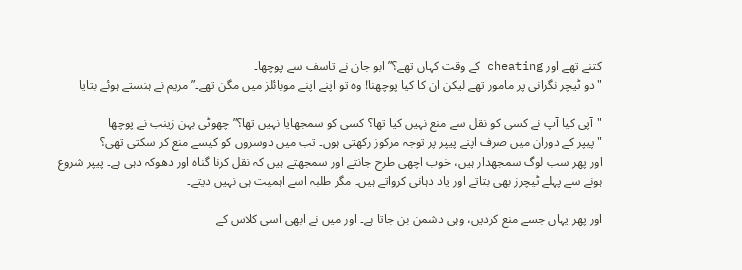کتنے تھے اور cheating کے وقت کہاں تھے؟” ابو جان نے تاسف سے پوچھا۔
"دو ٹیچر نگرانی پر مامور تھے لیکن ان کا کیا پوچھنا! وہ تو اپنے اپنے موبائلز میں مگن تھے۔” مریم نے ہنستے ہوئے بتایا

"آپی کیا آپ نے کسی کو نقل سے منع نہیں کیا تھا؟ کسی کو سمجھایا نہیں تھا؟” چھوٹی بہن زینب نے پوچھا
"پیپر کے دوران میں صرف اپنے پیپر پر توجہ مرکوز رکھتی ہوں۔ تب میں دوسروں کو کیسے منع کر سکتی تھی؟
اور پھر سب لوگ سمجھدار ہیں، خوب اچھی طرح جانتے اور سمجھتے ہیں کہ نقل کرنا گناہ اور دھوکہ دہی ہے۔ پیپر شروع ہونے سے پہلے ٹیچرز بھی بتاتے اور یاد دہانی کرواتے ہیں۔ مگر طلبہ اسے اہمیت ہی نہیں دیتے۔

اور پھر یہاں جسے منع کردیں، وہی دشمن بن جاتا ہے۔ اور میں نے ابھی اسی کلاس کے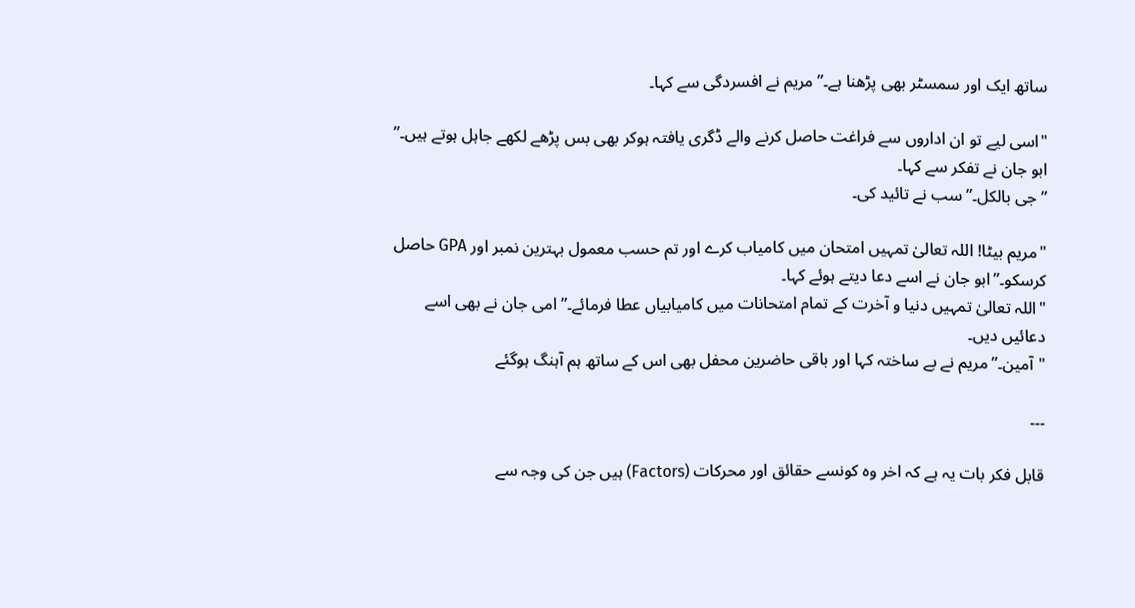ساتھ ایک اور سمسٹر بھی پڑھنا ہے۔” مریم نے افسردگی سے کہا۔

"اسی لیے تو ان اداروں سے فراغت حاصل کرنے والے ڈگری یافتہ ہوکر بھی بس پڑھے لکھے جاہل ہوتے ہیں۔” ابو جان نے تفکر سے کہا۔
” جی بالکل۔”سب نے تائید کی۔

"مریم بیٹا! اللہ تعالیٰ تمہیں امتحان میں کامیاب کرے اور تم حسب معمول بہترین نمبر اور GPA حاصل کرسکو۔”ابو جان نے اسے دعا دیتے ہوئے کہا۔
"اللہ تعالیٰ تمہیں دنیا و آخرت کے تمام امتحانات میں کامیابیاں عطا فرمائے۔” امی جان نے بھی اسے دعائیں دیں۔
"آمین۔”مریم نے بے ساختہ کہا اور باقی حاضرین محفل بھی اس کے ساتھ ہم آہنگ ہوگئے

۔۔۔

قابل فکر بات یہ ہے کہ اخر وہ کونسے حقائق اور محرکات (Factors) ہیں جن کی وجہ سے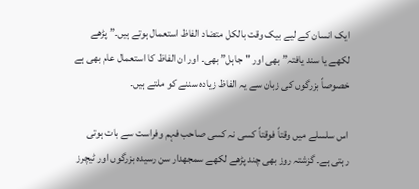ایک انسان کے لیے بیک وقت بالکل متضاد الفاظ استعمال ہوتے ہیں۔” پڑھے لکھے یا سند یافتہ” بھی اور "جاہل” بھی۔ اور ان الفاظ کا استعمال عام بھی ہے خصوصاً بزرگوں کی زبان سے یہ الفاظ زیادہ سننے کو ملتے ہیں۔

اس سلسلے میں وقتاً فوقتاً کسی نہ کسی صاحب فہم وفراست سے بات ہوتی رہتی ہے۔ گزشتہ روز بھی چند پڑھے لکھے سمجھدار سن رسیدہ بزرگوں اور ٹیچرز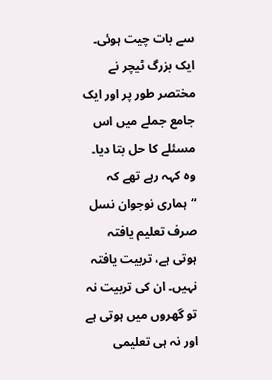سے بات چیت ہوئی۔ ایک بزرگ ٹیچر نے مختصر طور پر اور ایک جامع جملے میں اس مسئلے کا حل بتا دیا۔ وہ کہہ رہے تھے کہ
“ہماری نوجوان نسل صرف تعلیم یافتہ ہوتی ہے، تربیت یافتہ نہیں۔ ان کی تربیت نہ تو گھروں میں ہوتی ہے اور نہ ہی تعلیمی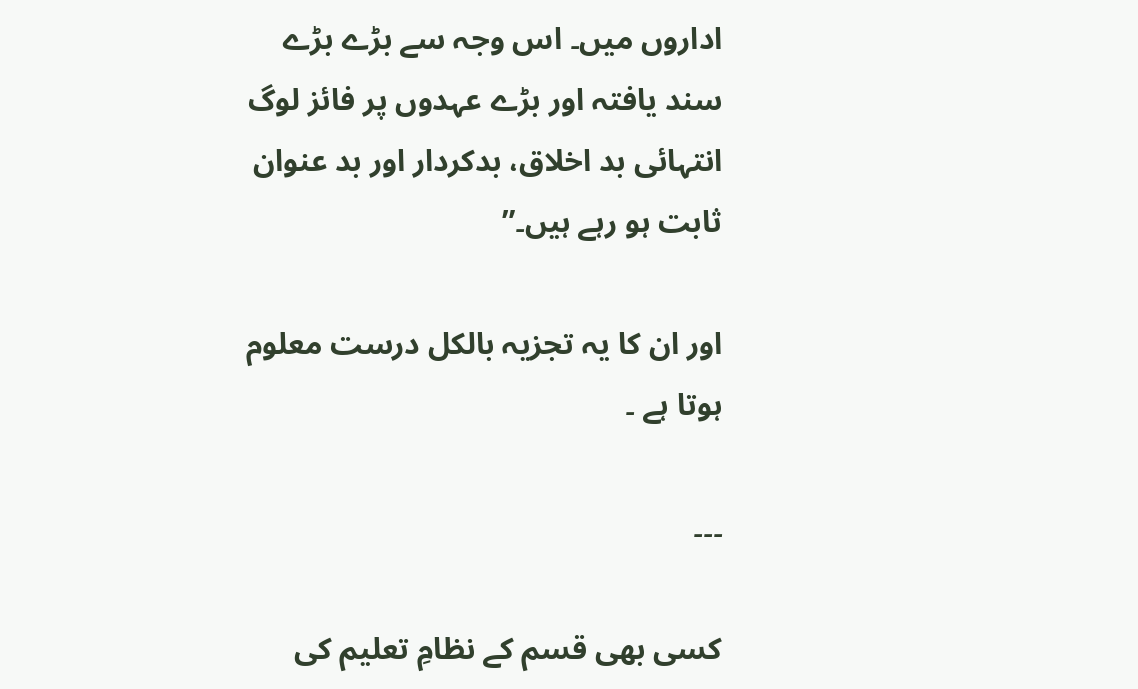اداروں میں۔ اس وجہ سے بڑے بڑے سند یافتہ اور بڑے عہدوں پر فائز لوگ انتہائی بد اخلاق، بدکردار اور بد عنوان ثابت ہو رہے ہیں۔”

اور ان کا یہ تجزیہ بالکل درست معلوم ہوتا ہے ۔

۔۔۔

کسی بھی قسم کے نظامِ تعلیم کی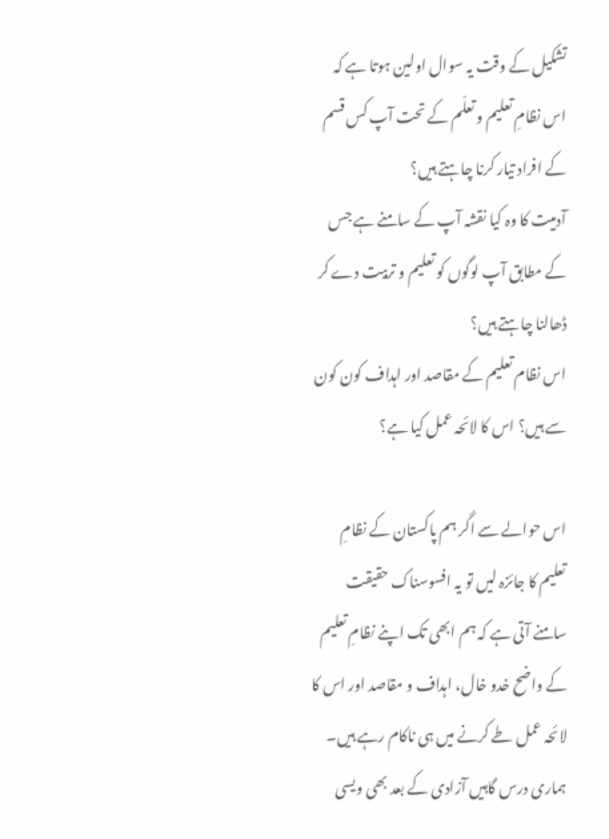تشکیل کے وقت یہ سوال اولین ہوتا ہے کہ اس نظامِ تعلیم و تعلّم کے تحت آپ کس قسم کے افراد تیار کرنا چاہتے ہیں؟
آدمیت کا وہ کیا نقشہ آپ کے سامنے ہے جس کے مطابق آپ لوگوں کو تعلیم و تربیت دے کر ڈھالنا چاہتے ہیں؟
اس نظام تعلیم کے مقاصد اور اہداف کون کون سے ہیں؟ اس کا لائحہ عمل کیا ہے؟

اس حوالے سے اگر ہم پاکستان کے نظامِ تعلیم کا جائزہ لیں تو یہ افسوسناک حقیقت سامنے آتی ہے کہ ہم ابھی تک اپنے نظامِ تعلیم کے واضح خدو خال، اہداف و مقاصد اور اس کا لائحہ عمل طے کرنے میں ہی ناکام رہے ہیں۔ ہماری درس گاہیں آزادی کے بعد بھی ویسی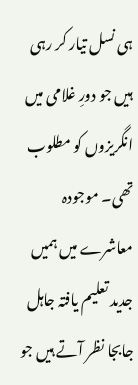ہی نسل تیار کر رہی ہیں جو دورِ غلامی میں انگریزوں کو مطلوب تھی۔ موجودہ معاشرے میں ہمیں جدید تعلیم یافتہ جاہل جابجا نظر آتے ہیں جو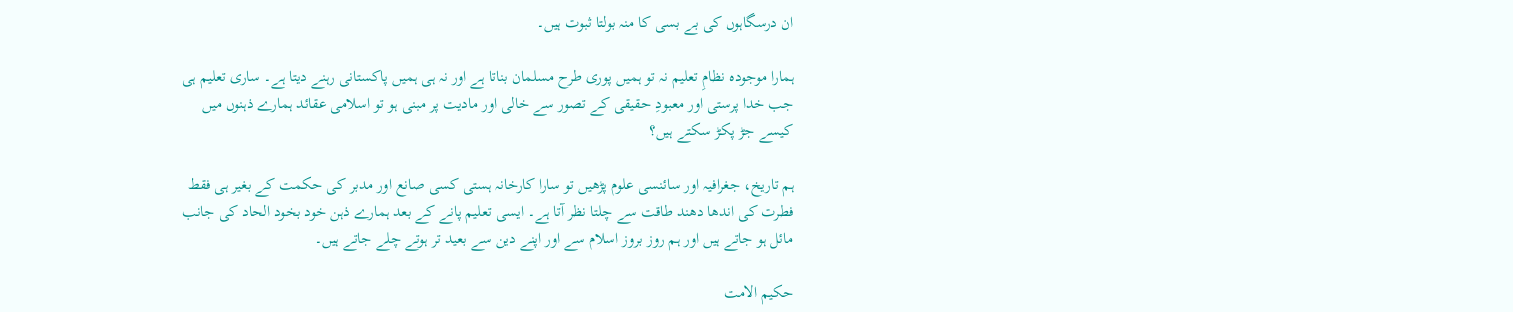ان درسگاہوں کی بے بسی کا منہ بولتا ثبوت ہیں۔

ہمارا موجودہ نظامِ تعلیم نہ تو ہمیں پوری طرح مسلمان بناتا ہے اور نہ ہی ہمیں پاکستانی رہنے دیتا ہے۔ ساری تعلیم ہی جب خدا پرستی اور معبودِ حقیقی کے تصور سے خالی اور مادیت پر مبنی ہو تو اسلامی عقائد ہمارے ذہنوں میں کیسے جڑ پکڑ سکتے ہیں؟

ہم تاریخ، جغرافیہ اور سائنسی علوم پڑھیں تو سارا کارخانہ ہستی کسی صانع اور مدبر کی حکمت کے بغیر ہی فقط فطرت کی اندھا دھند طاقت سے چلتا نظر آتا ہے۔ ایسی تعلیم پانے کے بعد ہمارے ذہن خود بخود الحاد کی جانب مائل ہو جاتے ہیں اور ہم روز بروز اسلام سے اور اپنے دین سے بعید تر ہوتے چلے جاتے ہیں۔

حکیم الامت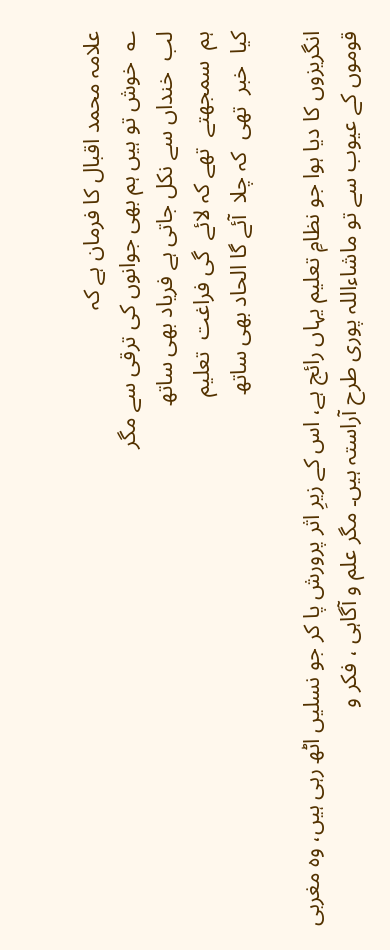علامہ محمد اقبال کا فرمان ہے کہ
؎  خوش تو ہیں ہم بھی جوانوں کی ترقی سے مگر
لب  خنداں سے نکل جاتی ہے فریاد بھی ساتھ
ہم  سمجھتے  تھے کہ لائے  گی فراغت  تعلیم
کیا  خبر  تھی  کہ چلا  آئے گا الحاد بھی ساتھ

انگریزوں کا دیا ہوا جو نظامِ تعلیم یہاں رائج ہے، اس کے زیرِ اثر پرورش پا کر جو نسلیں اٹھ رہی ہیں، وہ مغربی قوموں کے عیوب سے تو ماشاءاللہ پوری طرح آراستہ ہیں۔ مگر علم و آگاہی ، فکر و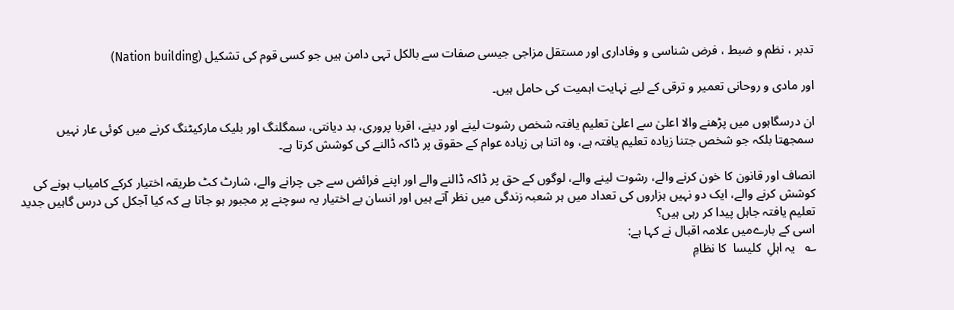تدبر ، نظم و ضبط ، فرض شناسی و وفاداری اور مستقل مزاجی جیسی صفات سے بالکل تہی دامن ہیں جو کسی قوم کی تشکیل (Nation building)

اور مادی و روحانی تعمیر و ترقی کے لیے نہایت اہمیت کی حامل ہیں۔

ان درسگاہوں میں پڑھنے والا اعلیٰ سے اعلیٰ تعلیم یافتہ شخص رشوت لینے اور دینے، اقربا پروری، بد دیانتی، سمگلنگ اور بلیک مارکیٹنگ کرنے میں کوئی عار نہیں سمجھتا بلکہ جو شخص جتنا زیادہ تعلیم یافتہ ہے، وہ اتنا ہی زیادہ عوام کے حقوق پر ڈاکہ ڈالنے کی کوشش کرتا ہے۔

انصاف اور قانون کا خون کرنے والے، رشوت لینے والے، لوگوں کے حق پر ڈاکہ ڈالنے والے اور اپنے فرائض سے جی چرانے والے، شارٹ کٹ طریقہ اختیار کرکے کامیاب ہونے کی کوشش کرنے والے، ایک دو نہیں ہزاروں کی تعداد میں ہر شعبہ زندگی میں نظر آتے ہیں اور انسان بے اختیار یہ سوچنے پر مجبور ہو جاتا ہے کہ کیا آجکل کی درس گاہیں جدید تعلیم یافتہ جاہل پیدا کر رہی ہیں؟
اسی کے بارےمیں علامہ اقبال نے کہا ہے:
؎   یہ اہلِ  کلیسا  کا نظامِ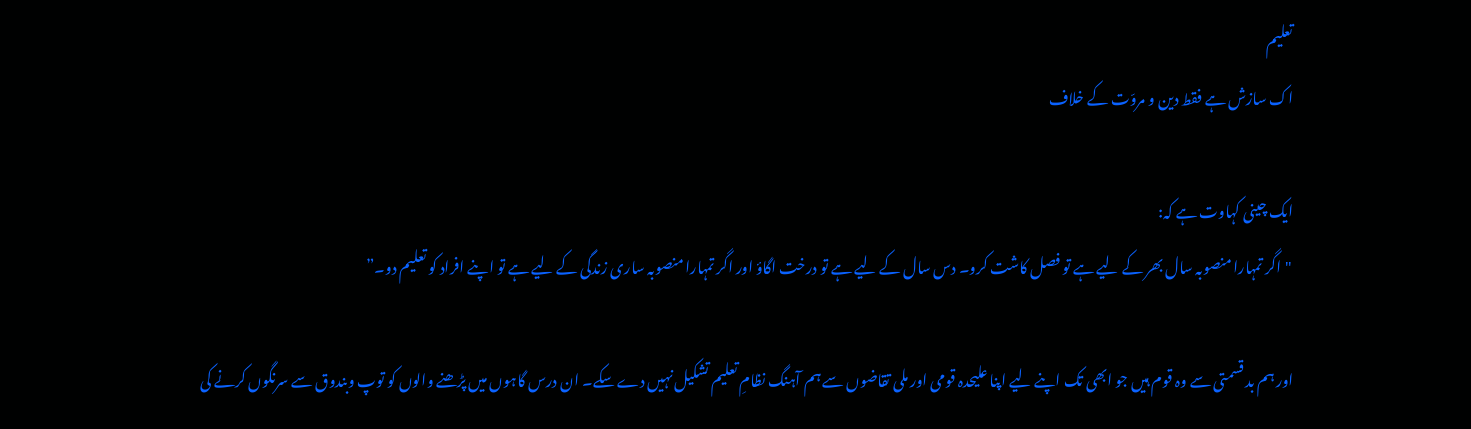تعلیم
اک سازش ہے فقط دین و مروّت کے خلاف

ایک چینی کہاوت ہے کہ:
"اگر تمہارا منصوبہ سال بھر کے لیے ہے تو فصل کاشت کرو۔ دس سال کے لیے ہے تو درخت اگاؤ اور اگر تمہارا منصوبہ ساری زندگی کے لیے ہے تو اپنے افراد کو تعلیم دو۔”

اور ہم بد قسمتی سے وہ قوم ہیں جو ابھی تک اپنے لیے اپنا علیحدہ قومی اور ملی تقاضوں سے ہم آہنگ نظامِ تعلیم تشکیل نہیں دے سکے۔ ان درس گاہوں میں پڑھنے والوں کو توپ وبندوق سے سرنگوں کرنے کی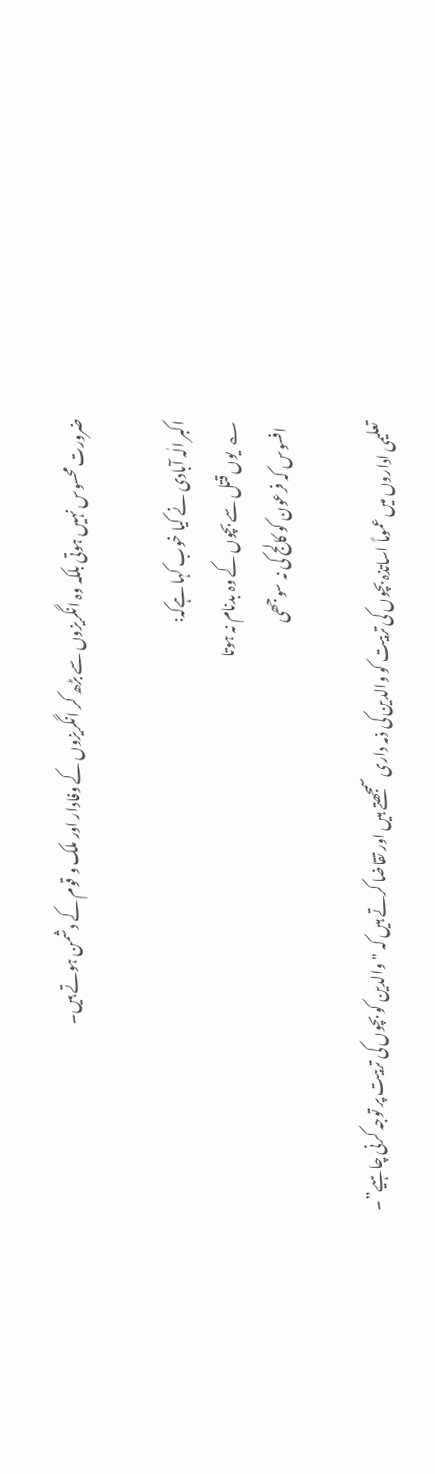ضرورت محسوس نہیں ہوتی بلکہ وہ انگریزوں سے بڑھ کر انگریزوں کے وفادار اور ملک و قوم کے دشمن ہوتے ہیں۔

اکبر الٰہ آبادی نے کیا خوب کہا ہےکہ:
؎  یوں قتل سے بچوں کے وہ بدنام نہ ہوتا
  افسوس کہ فرعون کو کالج کی نہ سوجھی

تعلیمی اداروں میں عموماً اساتذہ بچوں کی تربیت کو والدین کی ذمہ داری سمجھتے ہیں اور تقاضا کرتے ہیں کہ "والدین کو بچوں کی تربیت پر توجہ کرنی چاہیے”۔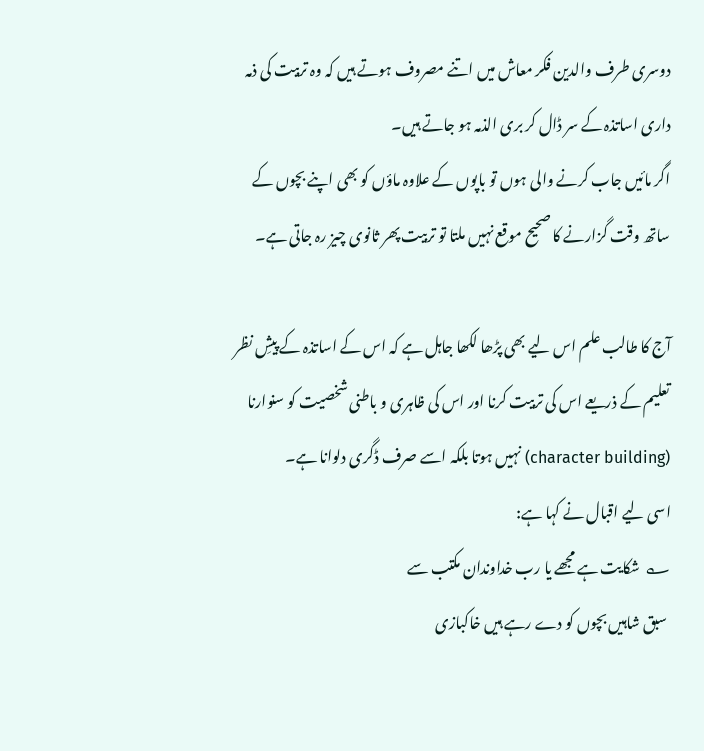دوسری طرف والدین فکر معاش میں اتنے مصروف ہوتے ہیں کہ وہ تربیت کی ذمہ داری اساتذہ کے سر ڈال کر بری الذمہ ہو جاتے ہیں۔
اگر مائیں جاب کرنے والی ہوں تو باپوں کے علاوہ ماؤں کو بھی اپنے بچوں کے ساتھ وقت گزارنے کا صحیح موقع نہیں ملتا تو تربیت پھر ثانوی چیز رہ جاتی ہے۔

آج کا طالب علم اس لیے بھی پڑھا لکھا جاہل ہے کہ اس کے اساتذہ کے پیشِ نظر تعلیم کے ذریعے اس کی تربیت کرنا اور اس کی ظاہری و باطنی شخصیت کو سنوارنا (character building) نہیں ہوتا بلکہ اسے صرف ڈگری دلوانا ہے۔
اسی لیے اقبال نے کہا ہے:
؎  شکایت ہے مجھے یا رب خداوندان مکتب سے
 سبق شاہیں بچوں کو دے رہے ہیں خاکبازی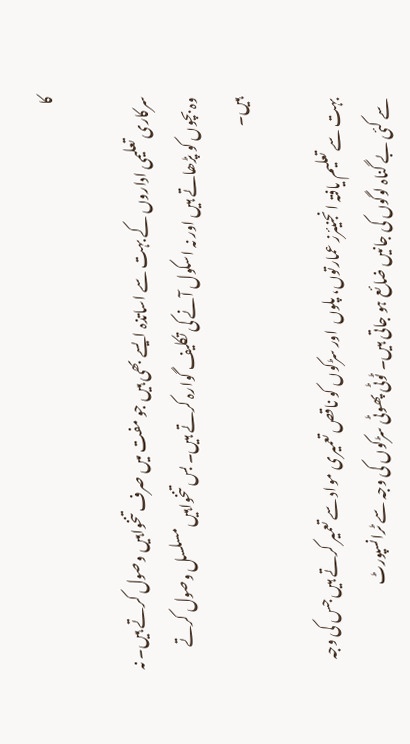کا

سرکاری تعلیمی اداروں کے بہت سے اساتذہ ایسے بھی ہیں جو مفت میں صرف تنخواہیں وصول کرتے ہیں۔ نہ وہ بچوں کو پڑھاتے ہیں اور نہ اسکول آنے کی تکلیف گوارہ کرتے ہیں۔ بس تنخواہیں مسلسل وصول کرتے ہیں۔

بہت سے تعلیم یافتہ انجنیئرز عمارتوں، پلوں  اور سڑکوں کو ناقص تعمیری مواد سے تعمیر کرتے ہیں جس کی وجہ سے کئی بے گناہ لوگوں کی جانیں ضائع ہو جاتی ہیں۔ ٹوٹی پھوٹی سڑکوں کی وجہ سے ٹرانسپورٹ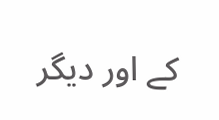کے اور دیگر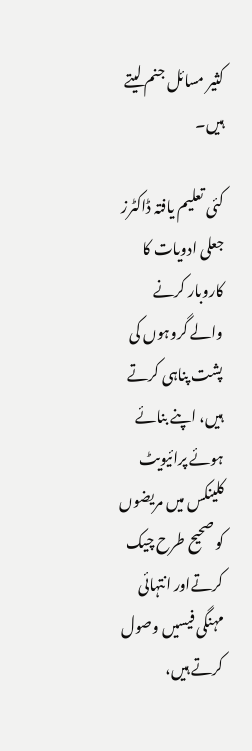کثیر مسائل جنم لیتے ہیں۔

کئی تعلیم یافتہ ڈاکٹرز جعلی ادویات کا کاروبار کرنے والے گروہوں کی پشت پناہی کرتے ہیں، اپنے بنائے ہوئے پرائیویٹ کلینکس میں مریضوں کو صحیح طرح چیک کرتےاور انتہائی مہنگی فیسیں وصول کرتے ہیں،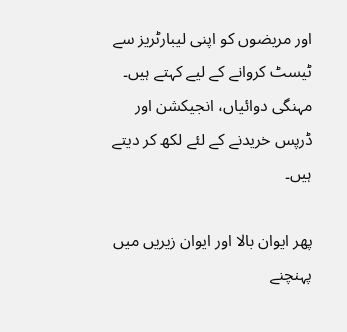اور مریضوں کو اپنی لیبارٹریز سے ٹیسٹ کروانے کے لیے کہتے ہیں۔ مہنگی دوائیاں، انجیکشن اور ڈرپس خریدنے کے لئے لکھ کر دیتے ہیں۔

پھر ایوان بالا اور ایوان زیریں میں پہنچنے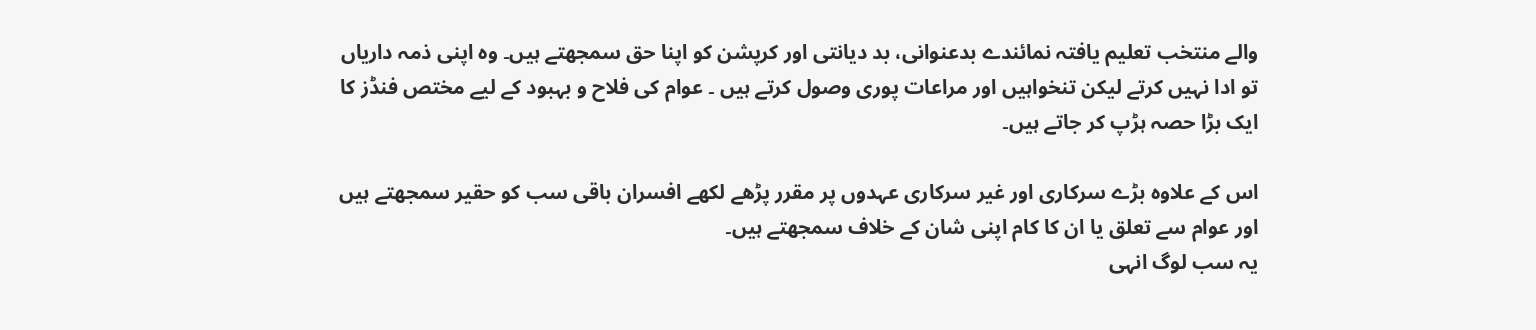والے منتخب تعلیم یافتہ نمائندے بدعنوانی، بد دیانتی اور کرپشن کو اپنا حق سمجھتے ہیں۔ وہ اپنی ذمہ داریاں تو ادا نہیں کرتے لیکن تنخواہیں اور مراعات پوری وصول کرتے ہیں ۔ عوام کی فلاح و بہبود کے لیے مختص فنڈز کا ایک بڑا حصہ ہڑپ کر جاتے ہیں۔

اس کے علاوہ بڑے سرکاری اور غیر سرکاری عہدوں پر مقرر پڑھے لکھے افسران باقی سب کو حقیر سمجھتے ہیں اور عوام سے تعلق یا ان کا کام اپنی شان کے خلاف سمجھتے ہیں۔
یہ سب لوگ انہی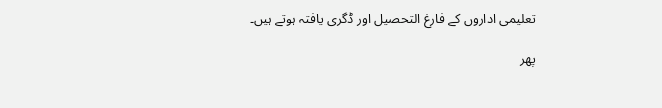تعلیمی اداروں کے فارغ التحصیل اور ڈگری یافتہ ہوتے ہیں۔

پھر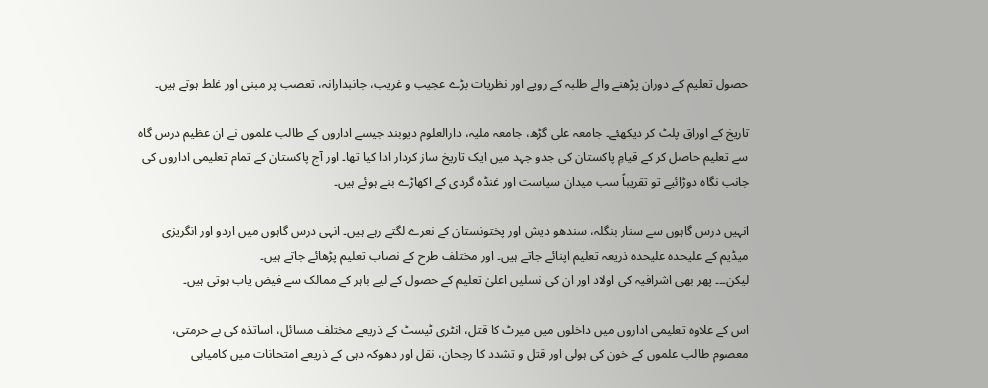حصول تعلیم کے دوران پڑھنے والے طلبہ کے رویے اور نظریات بڑے عجیب و غریب، جانبدارانہ، تعصب پر مبنی اور غلط ہوتے ہیں۔

تاریخ کے اوراق پلٹ کر دیکھئے۔ جامعہ علی گڑھ، جامعہ ملیہ، دارالعلوم دیوبند جیسے اداروں کے طالب علموں نے ان عظیم درس گاہ سے تعلیم حاصل کر کے قیامِ پاکستان کی جدو جہد میں ایک تاریخ ساز کردار ادا کیا تھا۔ اور آج پاکستان کے تمام تعلیمی اداروں کی جانب نگاہ دوڑائیے تو تقریباً سب میدان سیاست اور غنڈہ گردی کے اکھاڑے بنے ہوئے ہیں۔

انہیں درس گاہوں سے سنار بنگلہ، سندھو دیش اور پختونستان کے نعرے لگتے رہے ہیں۔ انہی درس گاہوں میں اردو اور انگریزی میڈیم کے علیحدہ علیحدہ ذریعہ تعلیم اپنائے جاتے ہیں۔ اور مختلف طرح کے نصاب تعلیم پڑھائے جاتے ہیں۔
لیکن۔۔۔ پھر بھی اشرافیہ کی اولاد اور ان کی نسلیں اعلیٰ تعلیم کے حصول کے لیے باہر کے ممالک سے فیض یاب ہوتی ہیں۔

اس کے علاوہ تعلیمی اداروں میں داخلوں میں میرٹ کا قتل، انٹری ٹیسٹ کے ذریعے مختلف مسائل، اساتذہ کی بے حرمتی، معصوم طالب علموں کے خون کی ہولی اور قتل و تشدد کا رجحان، نقل اور دھوکہ دہی کے ذریعے امتحانات میں کامیابی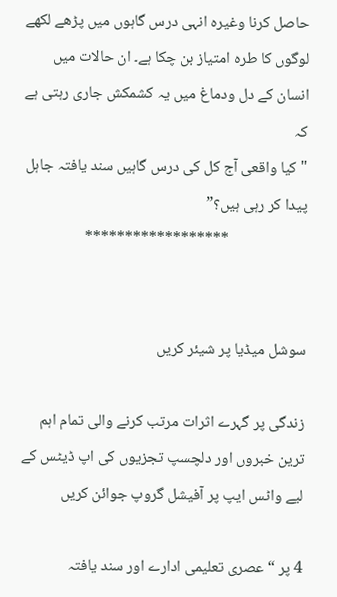حاصل کرنا وغیرہ انہی درس گاہوں میں پڑھے لکھے لوگوں کا طرہ امتیاز بن چکا ہے۔ ان حالات میں انسان کے دل ودماغ میں یہ کشمکش جاری رہتی ہے کہ
"کیا واقعی آج کل کی درس گاہیں سند یافتہ جاہل پیدا کر رہی ہیں؟”
                      ******************


سوشل میڈیا پر شیئر کریں

زندگی پر گہرے اثرات مرتب کرنے والی تمام اہم ترین خبروں اور دلچسپ تجزیوں کی اپ ڈیٹس کے لیے واٹس ایپ پر آفیشل گروپ جوائن کریں

4 پر “عصری تعلیمی ادارے اور سند یافتہ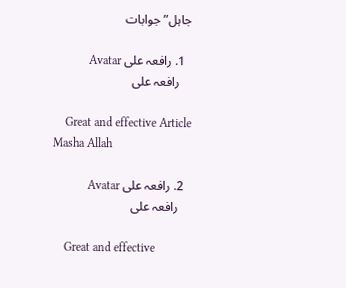جاہل” جوابات

  1. رافعہ علی Avatar
    رافعہ علی

    Great and effective Article Masha Allah

  2. رافعہ علی Avatar
    رافعہ علی

    Great and effective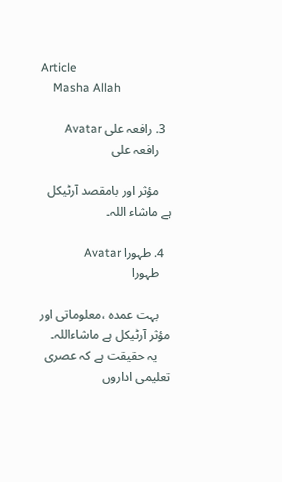Article
    Masha Allah

  3. رافعہ علی Avatar
    رافعہ علی

    مؤثر اور بامقصد آرٹیکل ہے ماشاء اللہ۔

  4. طہورا Avatar
    طہورا

    بہت عمدہ ،معلوماتی اور مؤثر آرٹیکل ہے ماشاءاللہ۔
    یہ حقیقت ہے کہ عصری تعلیمی اداروں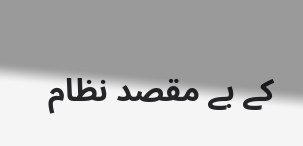کے بے مقصد نظام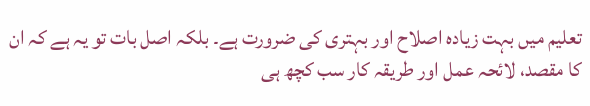تعلیم میں بہت زیادہ اصلاح اور بہتری کی ضرورت ہے۔ بلکہ اصل بات تو یہ ہے کہ ان کا مقصد، لائحہ عمل اور طریقہ کار سب کچھ ہی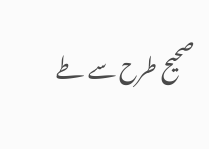صحیح طرح سے طے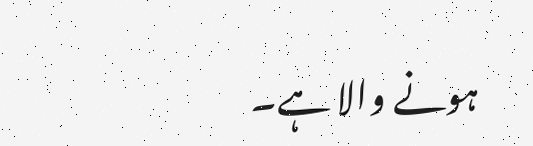ہونے والا ہے۔